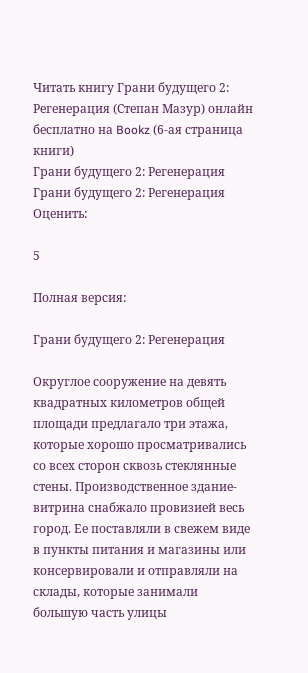Читать книгу Грани будущего 2: Регенерация (Степан Мазур) онлайн бесплатно на Bookz (6-ая страница книги)
Грани будущего 2: Регенерация
Грани будущего 2: Регенерация
Оценить:

5

Полная версия:

Грани будущего 2: Регенерация

Округлое сооружение на девять квадратных километров общей площади предлагало три этажа, которые хорошо просматривались со всех сторон сквозь стеклянные стены. Производственное здание-витрина снабжало провизией весь город. Ее поставляли в свежем виде в пункты питания и магазины или консервировали и отправляли на склады, которые занимали большую часть улицы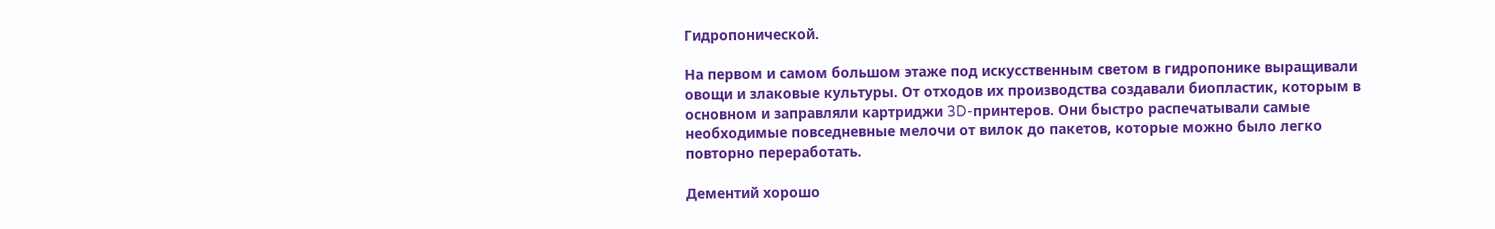Гидропонической.

На первом и самом большом этаже под искусственным светом в гидропонике выращивали овощи и злаковые культуры. От отходов их производства создавали биопластик, которым в основном и заправляли картриджи 3D-принтеров. Они быстро распечатывали самые необходимые повседневные мелочи от вилок до пакетов, которые можно было легко повторно переработать.

Дементий хорошо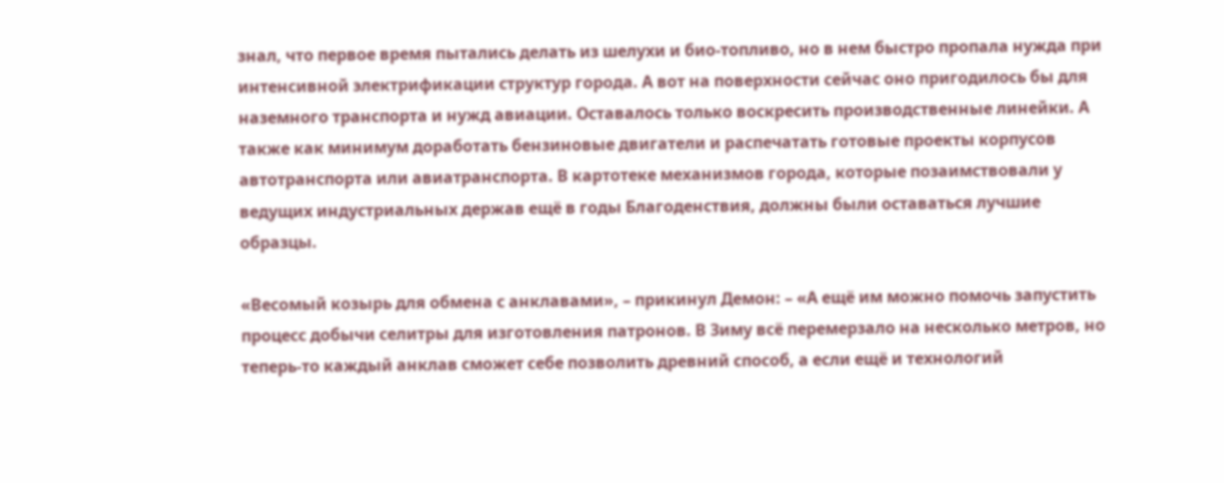знал, что первое время пытались делать из шелухи и био-топливо, но в нем быстро пропала нужда при интенсивной электрификации структур города. А вот на поверхности сейчас оно пригодилось бы для наземного транспорта и нужд авиации. Оставалось только воскресить производственные линейки. А также как минимум доработать бензиновые двигатели и распечатать готовые проекты корпусов автотранспорта или авиатранспорта. В картотеке механизмов города, которые позаимствовали у ведущих индустриальных держав ещё в годы Благоденствия, должны были оставаться лучшие образцы.

«Весомый козырь для обмена с анклавами», – прикинул Демон: – «А ещё им можно помочь запустить процесс добычи селитры для изготовления патронов. В Зиму всё перемерзало на несколько метров, но теперь-то каждый анклав сможет себе позволить древний способ, а если ещё и технологий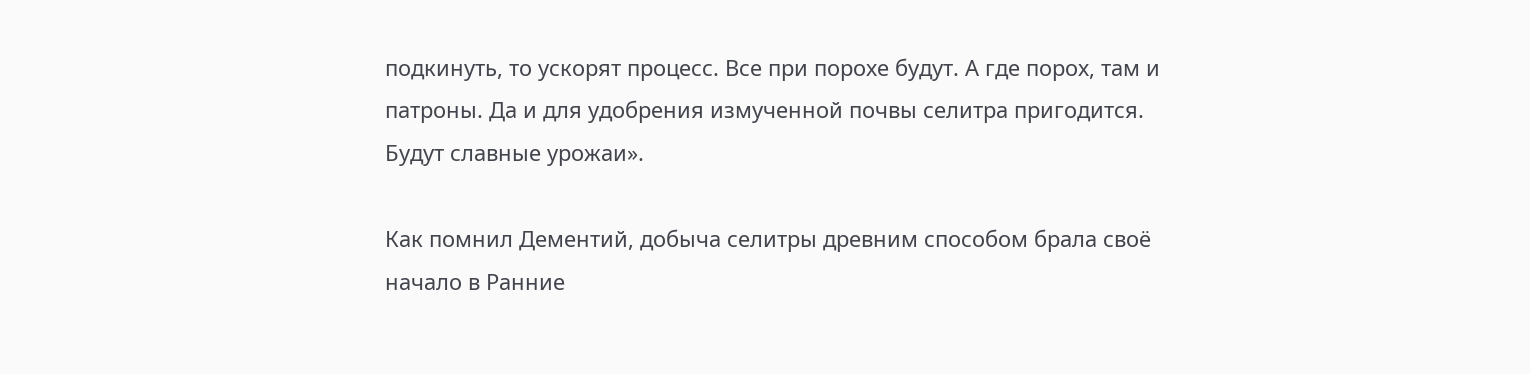подкинуть, то ускорят процесс. Все при порохе будут. А где порох, там и патроны. Да и для удобрения измученной почвы селитра пригодится. Будут славные урожаи».

Как помнил Дементий, добыча селитры древним способом брала своё начало в Ранние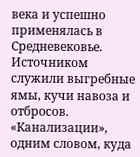века и успешно применялась в Средневековье. Источником служили выгребные ямы, кучи навоза и отбросов. «Канализации», одним словом, куда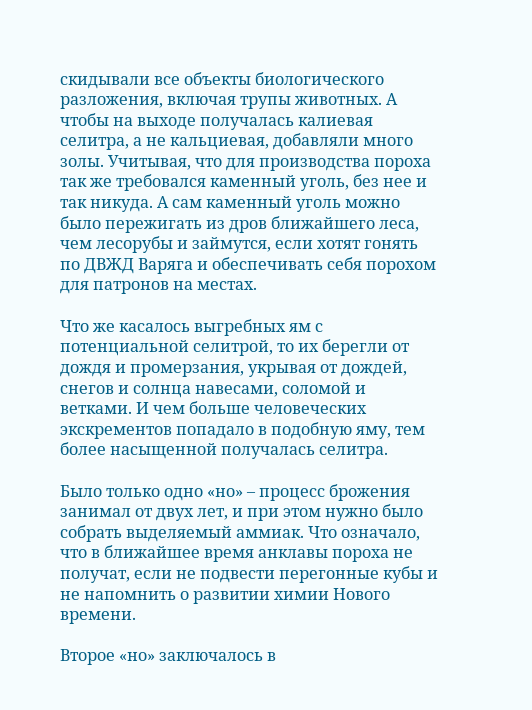скидывали все объекты биологического разложения, включая трупы животных. А чтобы на выходе получалась калиевая селитра, а не кальциевая, добавляли много золы. Учитывая, что для производства пороха так же требовался каменный уголь, без нее и так никуда. А сам каменный уголь можно было пережигать из дров ближайшего леса, чем лесорубы и займутся, если хотят гонять по ДВЖД Варяга и обеспечивать себя порохом для патронов на местах.

Что же касалось выгребных ям с потенциальной селитрой, то их берегли от дождя и промерзания, укрывая от дождей, снегов и солнца навесами, соломой и ветками. И чем больше человеческих экскрементов попадало в подобную яму, тем более насыщенной получалась селитра.

Было только одно «но» – процесс брожения занимал от двух лет, и при этом нужно было собрать выделяемый аммиак. Что означало, что в ближайшее время анклавы пороха не получат, если не подвести перегонные кубы и не напомнить о развитии химии Нового времени.

Второе «но» заключалось в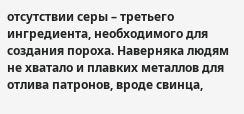отсутствии серы – третьего ингредиента, необходимого для создания пороха. Наверняка людям не хватало и плавких металлов для отлива патронов, вроде свинца,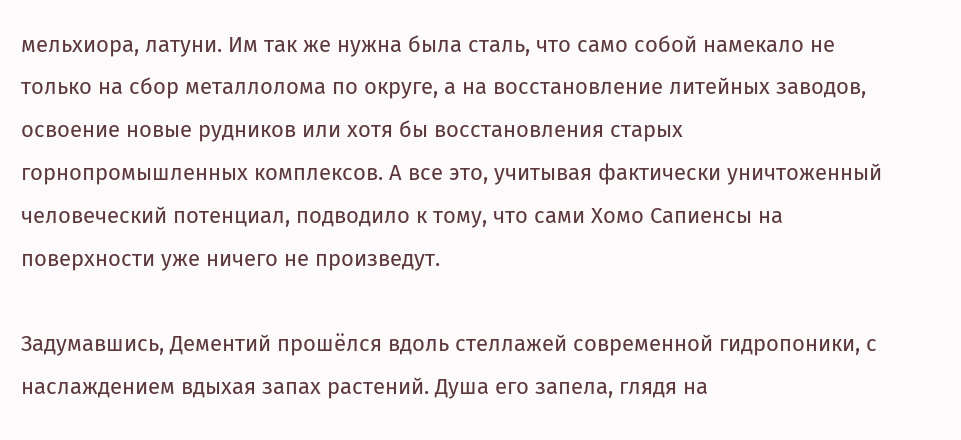мельхиора, латуни. Им так же нужна была сталь, что само собой намекало не только на сбор металлолома по округе, а на восстановление литейных заводов, освоение новые рудников или хотя бы восстановления старых горнопромышленных комплексов. А все это, учитывая фактически уничтоженный человеческий потенциал, подводило к тому, что сами Хомо Сапиенсы на поверхности уже ничего не произведут.

Задумавшись, Дементий прошёлся вдоль стеллажей современной гидропоники, с наслаждением вдыхая запах растений. Душа его запела, глядя на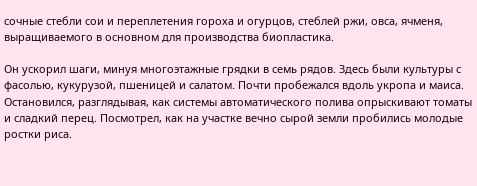сочные стебли сои и переплетения гороха и огурцов, стеблей ржи, овса, ячменя, выращиваемого в основном для производства биопластика.

Он ускорил шаги, минуя многоэтажные грядки в семь рядов. Здесь были культуры с фасолью, кукурузой, пшеницей и салатом. Почти пробежался вдоль укропа и маиса. Остановился, разглядывая, как системы автоматического полива опрыскивают томаты и сладкий перец. Посмотрел, как на участке вечно сырой земли пробились молодые ростки риса.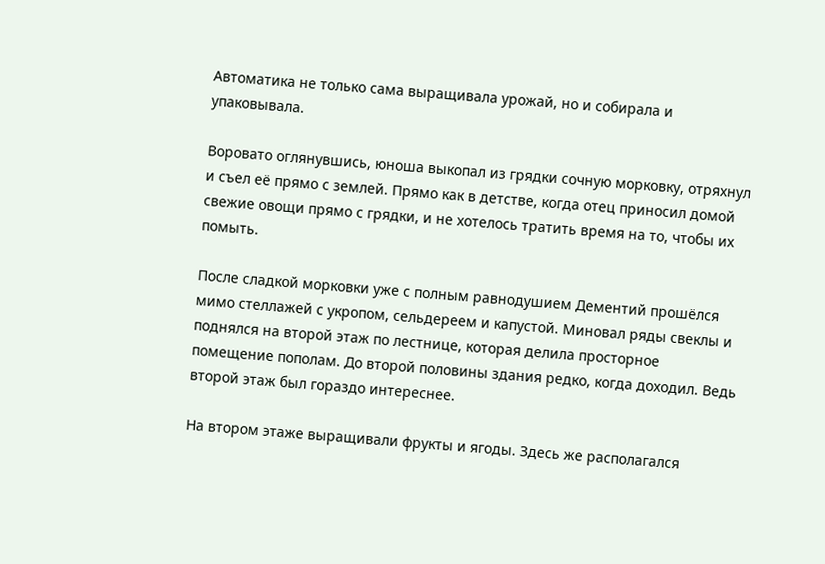Автоматика не только сама выращивала урожай, но и собирала и упаковывала.

Воровато оглянувшись, юноша выкопал из грядки сочную морковку, отряхнул и съел её прямо с землей. Прямо как в детстве, когда отец приносил домой свежие овощи прямо с грядки, и не хотелось тратить время на то, чтобы их помыть.

После сладкой морковки уже с полным равнодушием Дементий прошёлся мимо стеллажей с укропом, сельдереем и капустой. Миновал ряды свеклы и поднялся на второй этаж по лестнице, которая делила просторное помещение пополам. До второй половины здания редко, когда доходил. Ведь второй этаж был гораздо интереснее.

На втором этаже выращивали фрукты и ягоды. Здесь же располагался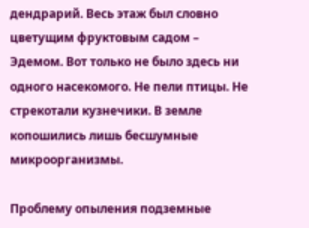дендрарий. Весь этаж был словно цветущим фруктовым садом – Эдемом. Вот только не было здесь ни одного насекомого. Не пели птицы. Не стрекотали кузнечики. В земле копошились лишь бесшумные микроорганизмы.

Проблему опыления подземные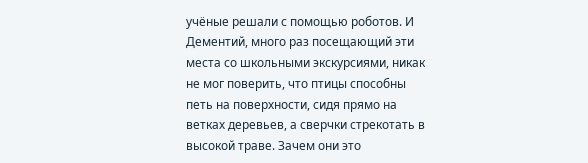учёные решали с помощью роботов. И Дементий, много раз посещающий эти места со школьными экскурсиями, никак не мог поверить, что птицы способны петь на поверхности, сидя прямо на ветках деревьев, а сверчки стрекотать в высокой траве. Зачем они это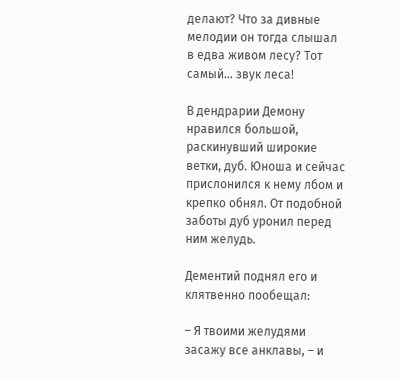делают? Что за дивные мелодии он тогда слышал в едва живом лесу? Тот самый… звук леса!

В дендрарии Демону нравился большой, раскинувший широкие ветки, дуб. Юноша и сейчас прислонился к нему лбом и крепко обнял. От подобной заботы дуб уронил перед ним желудь.

Дементий поднял его и клятвенно пообещал:

– Я твоими желудями засажу все анклавы, – и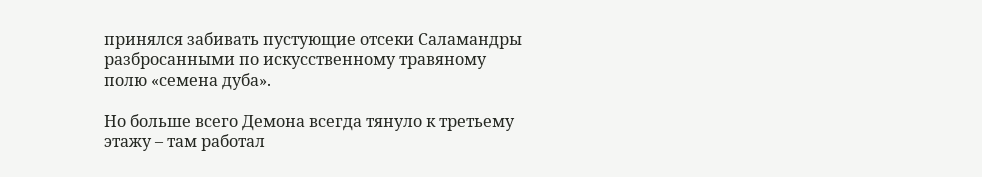принялся забивать пустующие отсеки Саламандры разбросанными по искусственному травяному полю «семена дуба».

Но больше всего Демона всегда тянуло к третьему этажу – там работал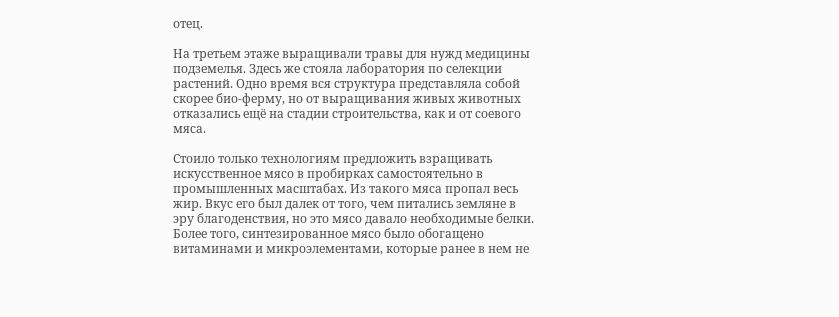отец.

На третьем этаже выращивали травы для нужд медицины подземелья. Здесь же стояла лаборатория по селекции растений. Одно время вся структура представляла собой скорее био-ферму, но от выращивания живых животных отказались ещё на стадии строительства, как и от соевого мяса.

Стоило только технологиям предложить взращивать искусственное мясо в пробирках самостоятельно в промышленных масштабах. Из такого мяса пропал весь жир. Вкус его был далек от того, чем питались земляне в эру благоденствия, но это мясо давало необходимые белки. Более того, синтезированное мясо было обогащено витаминами и микроэлементами, которые ранее в нем не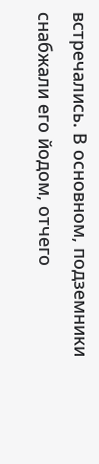встречались. В основном, подземники снабжали его йодом, отчего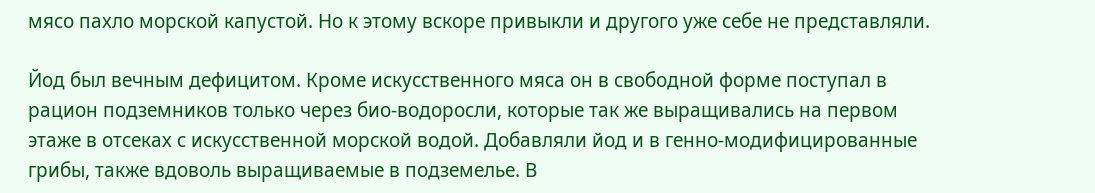мясо пахло морской капустой. Но к этому вскоре привыкли и другого уже себе не представляли.

Йод был вечным дефицитом. Кроме искусственного мяса он в свободной форме поступал в рацион подземников только через био-водоросли, которые так же выращивались на первом этаже в отсеках с искусственной морской водой. Добавляли йод и в генно-модифицированные грибы, также вдоволь выращиваемые в подземелье. В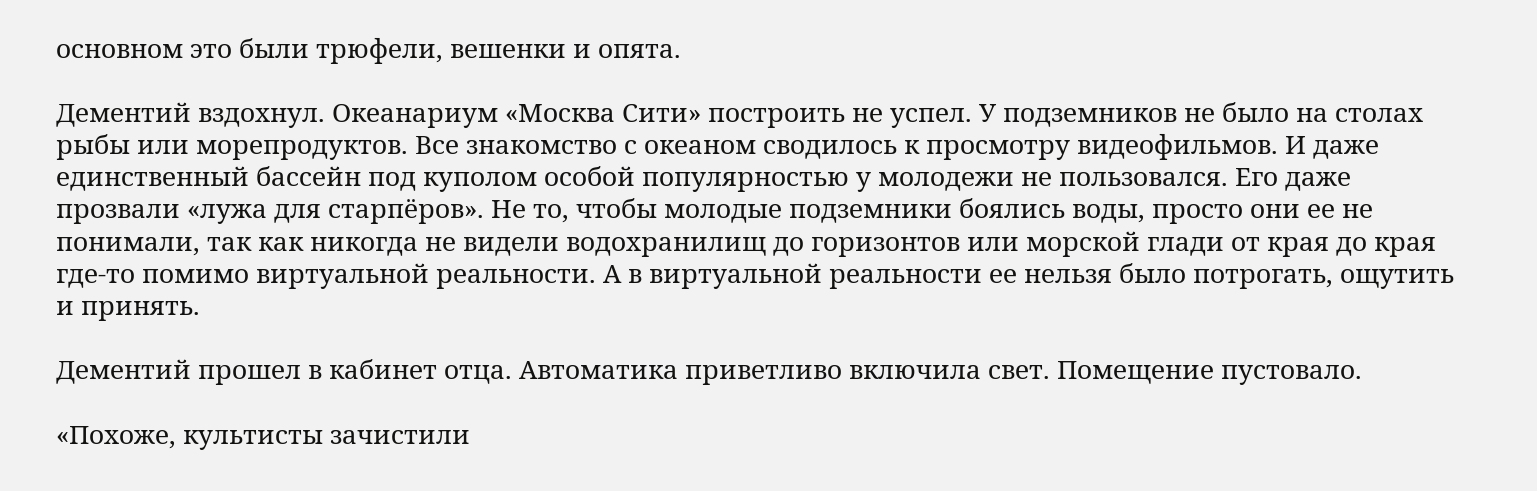основном это были трюфели, вешенки и опята.

Дементий вздохнул. Океанариум «Москва Сити» построить не успел. У подземников не было на столах рыбы или морепродуктов. Все знакомство с океаном сводилось к просмотру видеофильмов. И даже единственный бассейн под куполом особой популярностью у молодежи не пользовался. Его даже прозвали «лужа для старпёров». Не то, чтобы молодые подземники боялись воды, просто они ее не понимали, так как никогда не видели водохранилищ до горизонтов или морской глади от края до края где-то помимо виртуальной реальности. А в виртуальной реальности ее нельзя было потрогать, ощутить и принять.

Дементий прошел в кабинет отца. Автоматика приветливо включила свет. Помещение пустовало.

«Похоже, культисты зачистили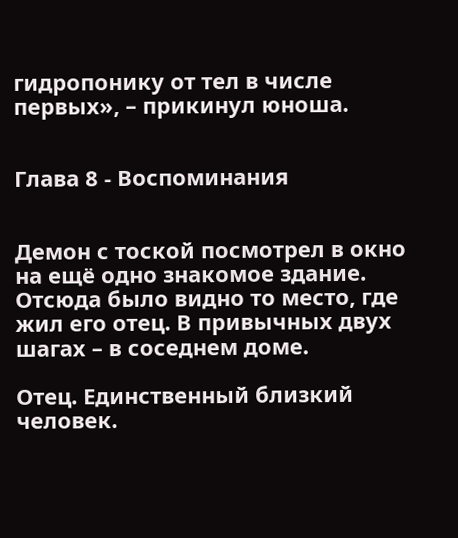гидропонику от тел в числе первых», – прикинул юноша.


Глава 8 - Воспоминания


Демон с тоской посмотрел в окно на ещё одно знакомое здание. Отсюда было видно то место, где жил его отец. В привычных двух шагах – в соседнем доме.

Отец. Единственный близкий человек.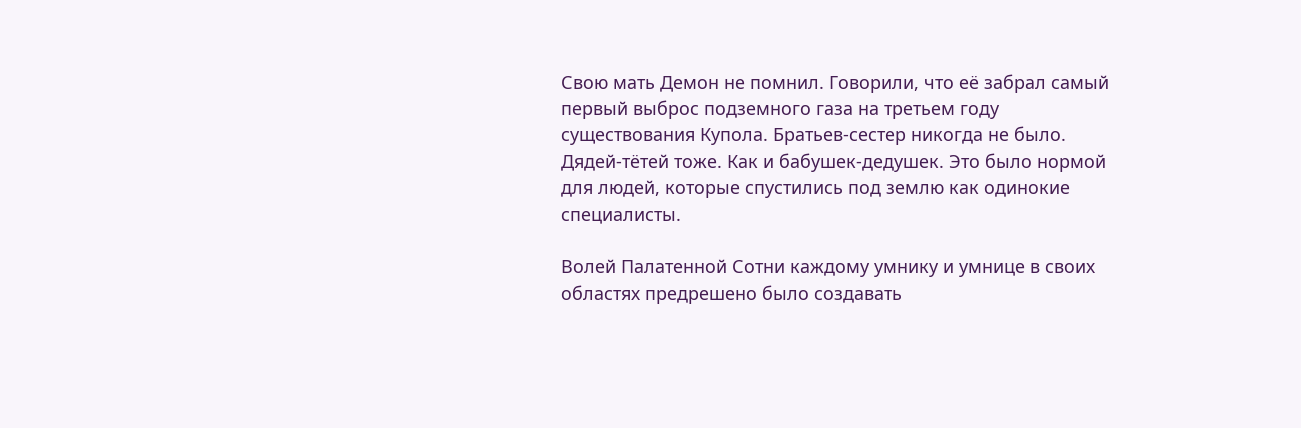Свою мать Демон не помнил. Говорили, что её забрал самый первый выброс подземного газа на третьем году существования Купола. Братьев-сестер никогда не было. Дядей-тётей тоже. Как и бабушек-дедушек. Это было нормой для людей, которые спустились под землю как одинокие специалисты.

Волей Палатенной Сотни каждому умнику и умнице в своих областях предрешено было создавать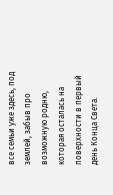все семьи уже здесь, под землей, забыв про возможную родню, которая осталась на поверхности в первый день Конца Света.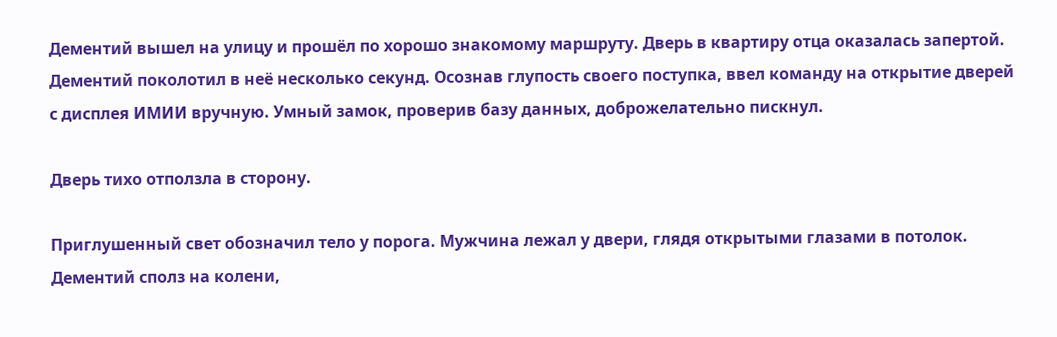Дементий вышел на улицу и прошёл по хорошо знакомому маршруту. Дверь в квартиру отца оказалась запертой. Дементий поколотил в неё несколько секунд. Осознав глупость своего поступка, ввел команду на открытие дверей с дисплея ИМИИ вручную. Умный замок, проверив базу данных, доброжелательно пискнул.

Дверь тихо отползла в сторону.

Приглушенный свет обозначил тело у порога. Мужчина лежал у двери, глядя открытыми глазами в потолок. Дементий сполз на колени,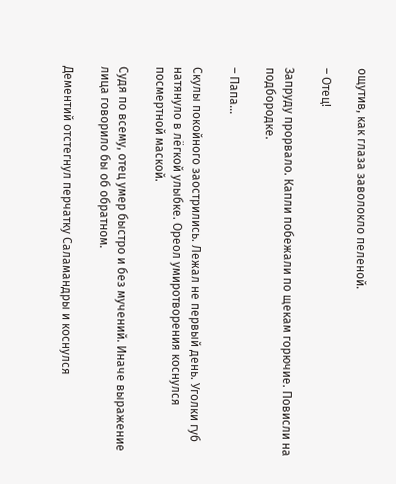ощутив, как глаза заволокло пеленой.

– Отец!

Запруду прорвало. Капли побежали по щекам горючие. Повисли на подбородке.

– Папа…

Скулы покойного заострились. Лежал не первый день. Уголки губ натянуло в лёгкой улыбке. Ореол умиротворения коснулся посмертной маской.

Судя по всему, отец умер быстро и без мучений. Иначе выражение лица говорило бы об обратном.

Дементий отстегнул перчатку Саламандры и коснулся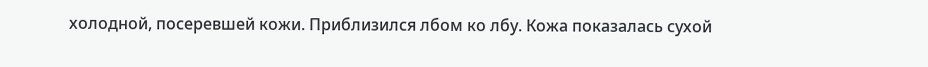холодной, посеревшей кожи. Приблизился лбом ко лбу. Кожа показалась сухой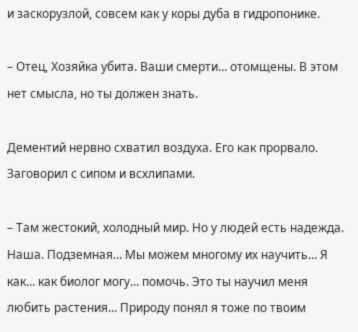и заскорузлой, совсем как у коры дуба в гидропонике.

– Отец, Хозяйка убита. Ваши смерти… отомщены. В этом нет смысла, но ты должен знать.

Дементий нервно схватил воздуха. Его как прорвало. Заговорил с сипом и всхлипами.

– Там жестокий, холодный мир. Но у людей есть надежда. Наша. Подземная… Мы можем многому их научить… Я как… как биолог могу… помочь. Это ты научил меня любить растения… Природу понял я тоже по твоим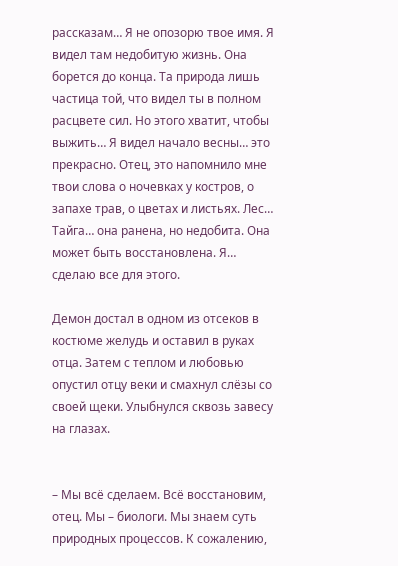рассказам… Я не опозорю твое имя. Я видел там недобитую жизнь. Она борется до конца. Та природа лишь частица той, что видел ты в полном расцвете сил. Но этого хватит, чтобы выжить… Я видел начало весны… это прекрасно. Отец, это напомнило мне твои слова о ночевках у костров, о запахе трав, о цветах и листьях. Лес… Тайга… она ранена, но недобита. Она может быть восстановлена. Я… сделаю все для этого.

Демон достал в одном из отсеков в костюме желудь и оставил в руках отца. Затем с теплом и любовью опустил отцу веки и смахнул слёзы со своей щеки. Улыбнулся сквозь завесу на глазах.


– Мы всё сделаем. Всё восстановим, отец. Мы – биологи. Мы знаем суть природных процессов. К сожалению,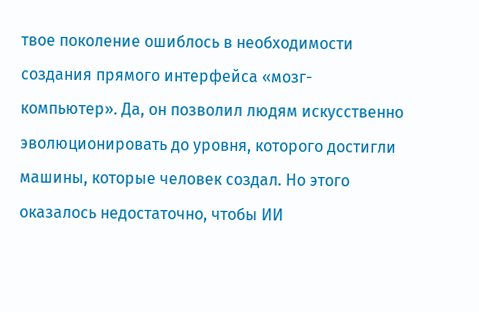твое поколение ошиблось в необходимости создания прямого интерфейса «мозг-компьютер». Да, он позволил людям искусственно эволюционировать до уровня, которого достигли машины, которые человек создал. Но этого оказалось недостаточно, чтобы ИИ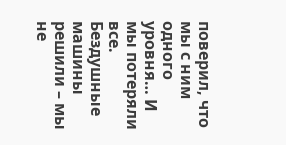поверил, что мы с ним одного уровня… И мы потеряли все. Бездушные машины решили – мы не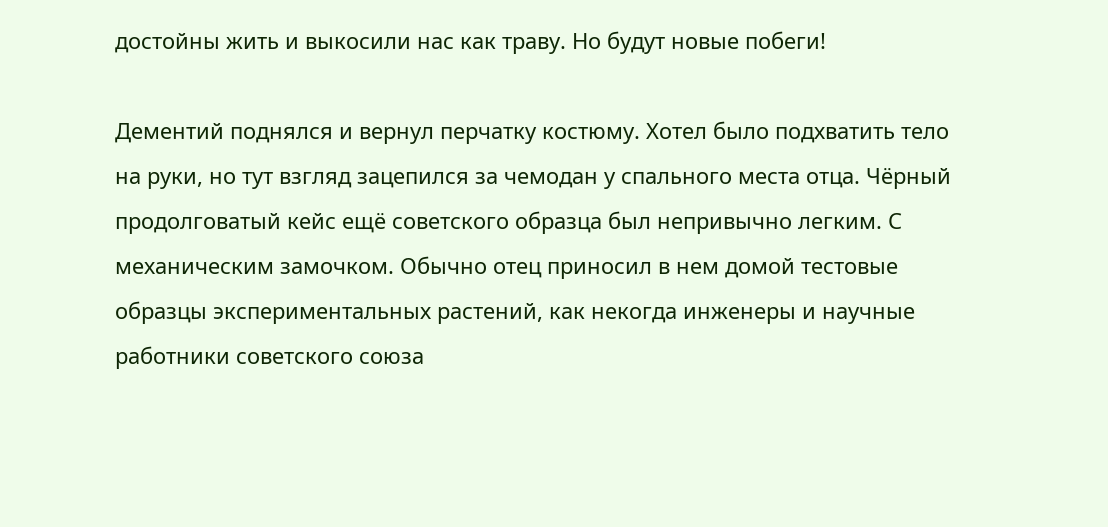достойны жить и выкосили нас как траву. Но будут новые побеги!

Дементий поднялся и вернул перчатку костюму. Хотел было подхватить тело на руки, но тут взгляд зацепился за чемодан у спального места отца. Чёрный продолговатый кейс ещё советского образца был непривычно легким. С механическим замочком. Обычно отец приносил в нем домой тестовые образцы экспериментальных растений, как некогда инженеры и научные работники советского союза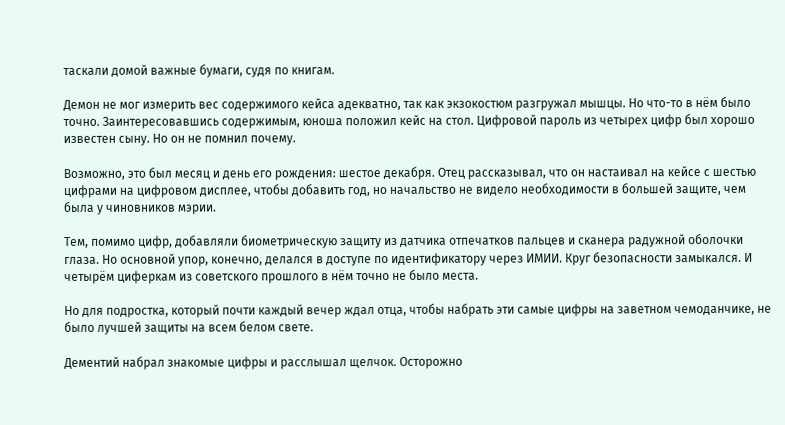таскали домой важные бумаги, судя по книгам.

Демон не мог измерить вес содержимого кейса адекватно, так как экзокостюм разгружал мышцы. Но что-то в нём было точно. Заинтересовавшись содержимым, юноша положил кейс на стол. Цифровой пароль из четырех цифр был хорошо известен сыну. Но он не помнил почему.

Возможно, это был месяц и день его рождения: шестое декабря. Отец рассказывал, что он настаивал на кейсе с шестью цифрами на цифровом дисплее, чтобы добавить год, но начальство не видело необходимости в большей защите, чем была у чиновников мэрии.

Тем, помимо цифр, добавляли биометрическую защиту из датчика отпечатков пальцев и сканера радужной оболочки глаза. Но основной упор, конечно, делался в доступе по идентификатору через ИМИИ. Круг безопасности замыкался. И четырём циферкам из советского прошлого в нём точно не было места.

Но для подростка, который почти каждый вечер ждал отца, чтобы набрать эти самые цифры на заветном чемоданчике, не было лучшей защиты на всем белом свете.

Дементий набрал знакомые цифры и расслышал щелчок. Осторожно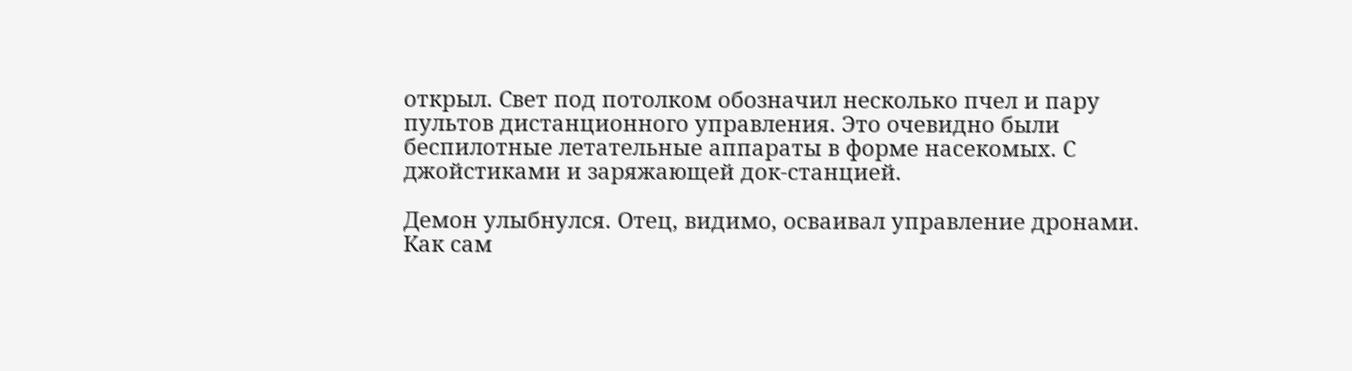открыл. Свет под потолком обозначил несколько пчел и пару пультов дистанционного управления. Это очевидно были беспилотные летательные аппараты в форме насекомых. С джойстиками и заряжающей док-станцией.

Демон улыбнулся. Отец, видимо, осваивал управление дронами. Как сам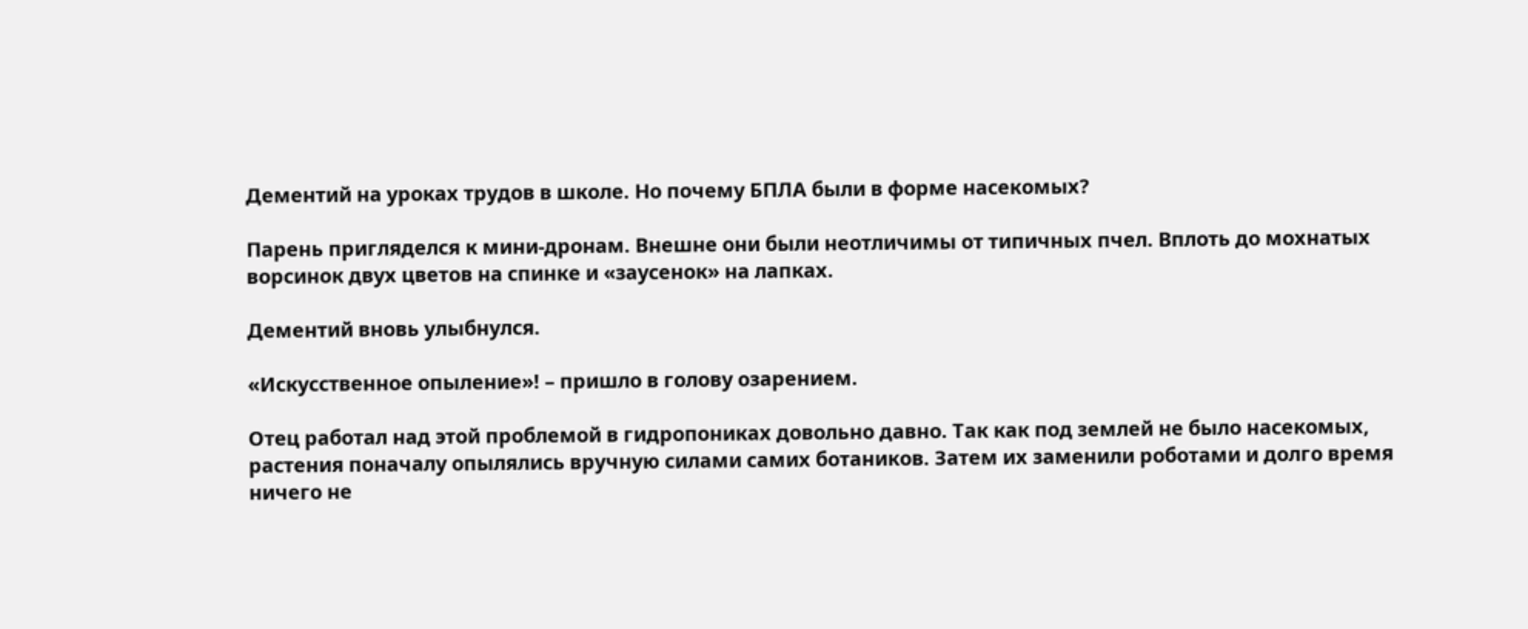Дементий на уроках трудов в школе. Но почему БПЛА были в форме насекомых?

Парень пригляделся к мини-дронам. Внешне они были неотличимы от типичных пчел. Вплоть до мохнатых ворсинок двух цветов на спинке и «заусенок» на лапках.

Дементий вновь улыбнулся.

«Искусственное опыление»! – пришло в голову озарением.

Отец работал над этой проблемой в гидропониках довольно давно. Так как под землей не было насекомых, растения поначалу опылялись вручную силами самих ботаников. Затем их заменили роботами и долго время ничего не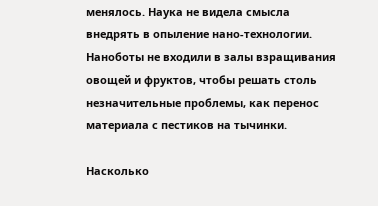менялось. Наука не видела смысла внедрять в опыление нано-технологии. Наноботы не входили в залы взращивания овощей и фруктов, чтобы решать столь незначительные проблемы, как перенос материала с пестиков на тычинки.

Насколько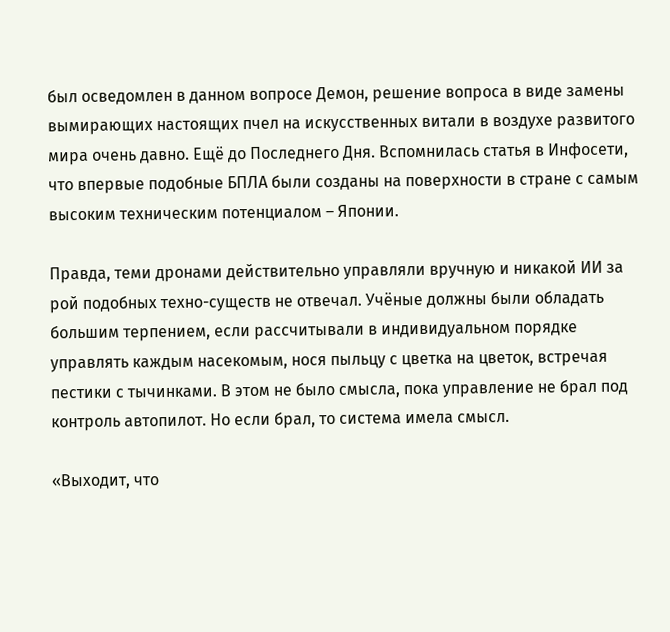был осведомлен в данном вопросе Демон, решение вопроса в виде замены вымирающих настоящих пчел на искусственных витали в воздухе развитого мира очень давно. Ещё до Последнего Дня. Вспомнилась статья в Инфосети, что впервые подобные БПЛА были созданы на поверхности в стране с самым высоким техническим потенциалом – Японии.

Правда, теми дронами действительно управляли вручную и никакой ИИ за рой подобных техно-существ не отвечал. Учёные должны были обладать большим терпением, если рассчитывали в индивидуальном порядке управлять каждым насекомым, нося пыльцу с цветка на цветок, встречая пестики с тычинками. В этом не было смысла, пока управление не брал под контроль автопилот. Но если брал, то система имела смысл.

«Выходит, что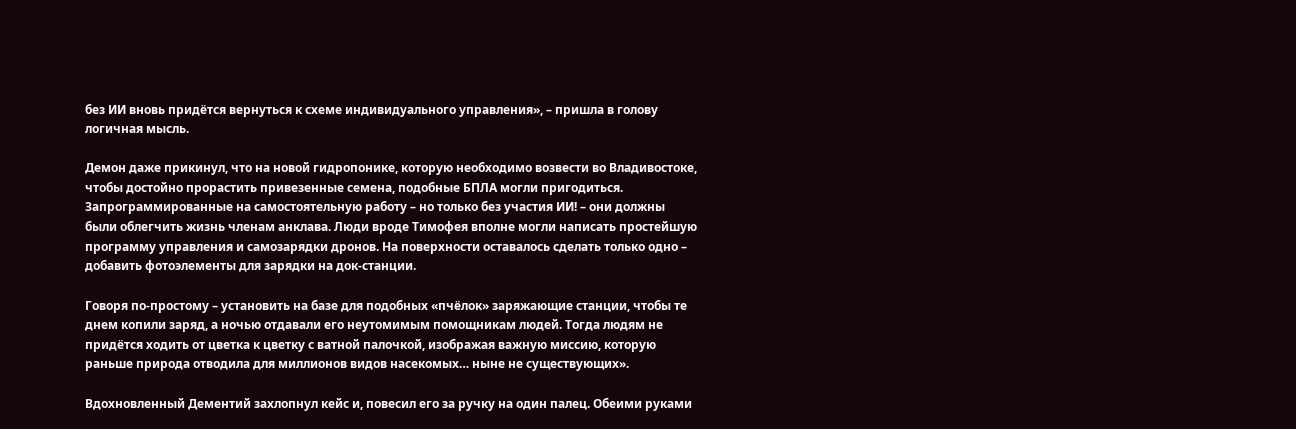без ИИ вновь придётся вернуться к схеме индивидуального управления», – пришла в голову логичная мысль.

Демон даже прикинул, что на новой гидропонике, которую необходимо возвести во Владивостоке, чтобы достойно прорастить привезенные семена, подобные БПЛА могли пригодиться. Запрограммированные на самостоятельную работу – но только без участия ИИ! – они должны были облегчить жизнь членам анклава. Люди вроде Тимофея вполне могли написать простейшую программу управления и самозарядки дронов. На поверхности оставалось сделать только одно – добавить фотоэлементы для зарядки на док-станции.

Говоря по-простому – установить на базе для подобных «пчёлок» заряжающие станции, чтобы те днем копили заряд, а ночью отдавали его неутомимым помощникам людей. Тогда людям не придётся ходить от цветка к цветку с ватной палочкой, изображая важную миссию, которую раньше природа отводила для миллионов видов насекомых… ныне не существующих».

Вдохновленный Дементий захлопнул кейс и, повесил его за ручку на один палец. Обеими руками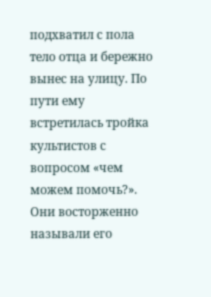подхватил с пола тело отца и бережно вынес на улицу. По пути ему встретилась тройка культистов с вопросом «чем можем помочь?». Они восторженно называли его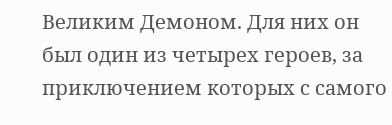Великим Демоном. Для них он был один из четырех героев, за приключением которых с самого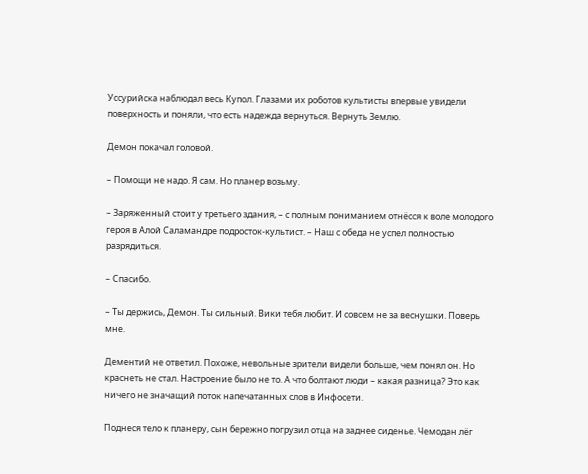Уссурийска наблюдал весь Купол. Глазами их роботов культисты впервые увидели поверхность и поняли, что есть надежда вернуться. Вернуть Землю.

Демон покачал головой.

– Помощи не надо. Я сам. Но планер возьму.

– Заряженный стоит у третьего здания, – с полным пониманием отнёсся к воле молодого героя в Алой Саламандре подросток-культист. – Наш с обеда не успел полностью разрядиться.

– Спасибо.

– Ты держись, Демон. Ты сильный. Вики тебя любит. И совсем не за веснушки. Поверь мне.

Дементий не ответил. Похоже, невольные зрители видели больше, чем понял он. Но краснеть не стал. Настроение было не то. А что болтают люди – какая разница? Это как ничего не значащий поток напечатанных слов в Инфосети.

Поднеся тело к планеру, сын бережно погрузил отца на заднее сиденье. Чемодан лёг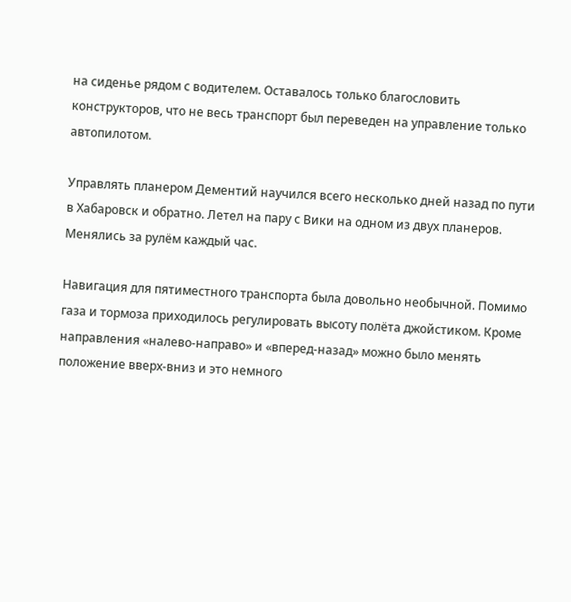на сиденье рядом с водителем. Оставалось только благословить конструкторов, что не весь транспорт был переведен на управление только автопилотом.

Управлять планером Дементий научился всего несколько дней назад по пути в Хабаровск и обратно. Летел на пару с Вики на одном из двух планеров. Менялись за рулём каждый час.

Навигация для пятиместного транспорта была довольно необычной. Помимо газа и тормоза приходилось регулировать высоту полёта джойстиком. Кроме направления «налево-направо» и «вперед-назад» можно было менять положение вверх-вниз и это немного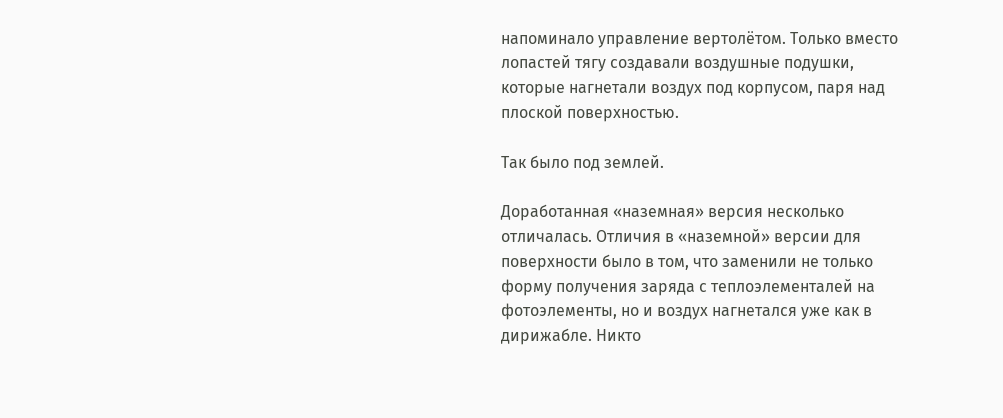напоминало управление вертолётом. Только вместо лопастей тягу создавали воздушные подушки, которые нагнетали воздух под корпусом, паря над плоской поверхностью.

Так было под землей.

Доработанная «наземная» версия несколько отличалась. Отличия в «наземной» версии для поверхности было в том, что заменили не только форму получения заряда с теплоэлементалей на фотоэлементы, но и воздух нагнетался уже как в дирижабле. Никто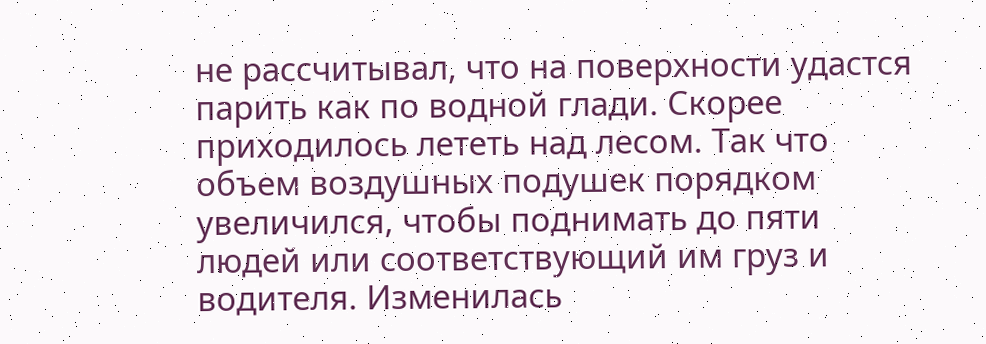не рассчитывал, что на поверхности удастся парить как по водной глади. Скорее приходилось лететь над лесом. Так что объем воздушных подушек порядком увеличился, чтобы поднимать до пяти людей или соответствующий им груз и водителя. Изменилась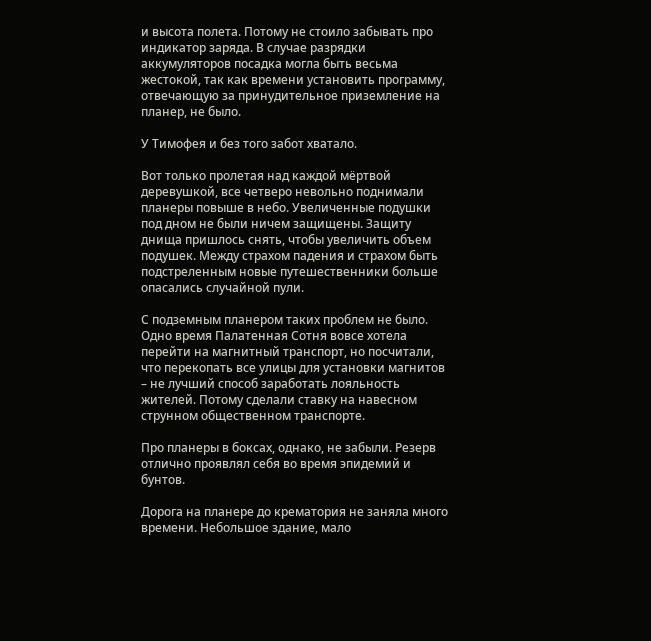и высота полета. Потому не стоило забывать про индикатор заряда. В случае разрядки аккумуляторов посадка могла быть весьма жестокой, так как времени установить программу, отвечающую за принудительное приземление на планер, не было.

У Тимофея и без того забот хватало.

Вот только пролетая над каждой мёртвой деревушкой, все четверо невольно поднимали планеры повыше в небо. Увеличенные подушки под дном не были ничем защищены. Защиту днища пришлось снять, чтобы увеличить объем подушек. Между страхом падения и страхом быть подстреленным новые путешественники больше опасались случайной пули.

С подземным планером таких проблем не было. Одно время Палатенная Сотня вовсе хотела перейти на магнитный транспорт, но посчитали, что перекопать все улицы для установки магнитов – не лучший способ заработать лояльность жителей. Потому сделали ставку на навесном струнном общественном транспорте.

Про планеры в боксах, однако, не забыли. Резерв отлично проявлял себя во время эпидемий и бунтов.

Дорога на планере до крематория не заняла много времени. Небольшое здание, мало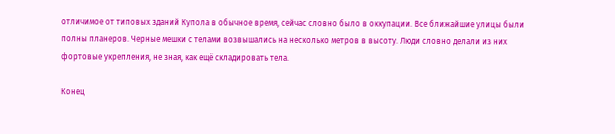отличимое от типовых зданий Купола в обычное время, сейчас словно было в оккупации. Все ближайшие улицы были полны планеров. Черные мешки с телами возвышались на несколько метров в высоту. Люди словно делали из них фортовые укрепления, не зная, как ещё складировать тела.

Конец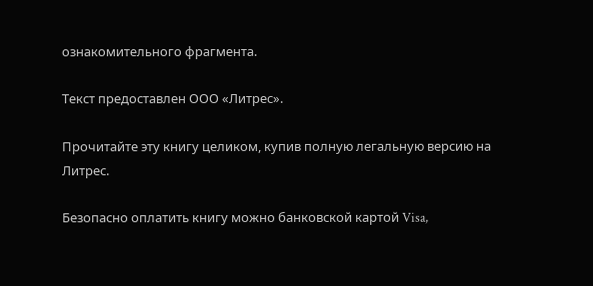ознакомительного фрагмента.

Текст предоставлен ООО «Литрес».

Прочитайте эту книгу целиком, купив полную легальную версию на Литрес.

Безопасно оплатить книгу можно банковской картой Visa,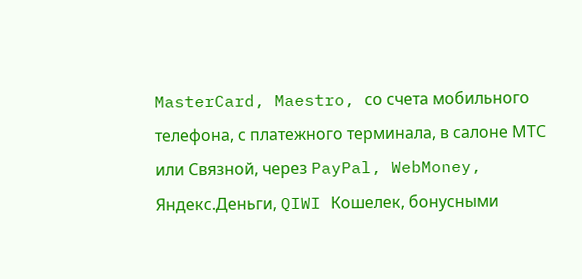MasterCard, Maestro, со счета мобильного телефона, с платежного терминала, в салоне МТС или Связной, через PayPal, WebMoney, Яндекс.Деньги, QIWI Кошелек, бонусными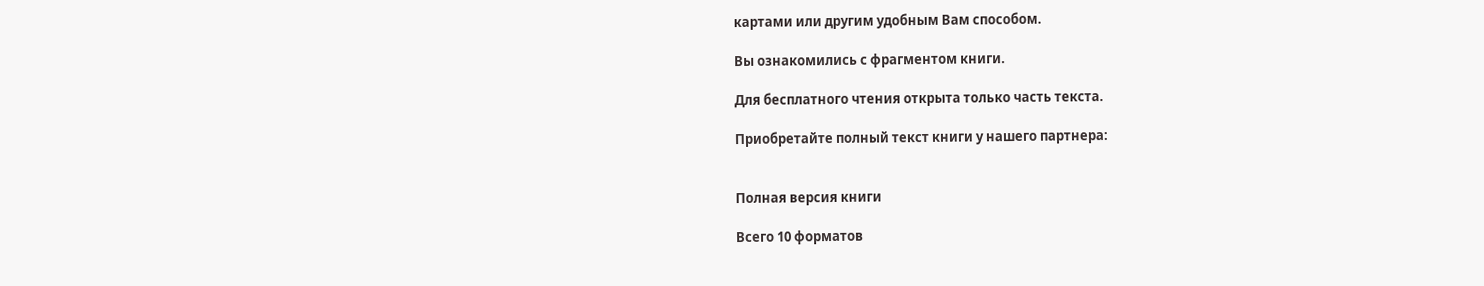картами или другим удобным Вам способом.

Вы ознакомились с фрагментом книги.

Для бесплатного чтения открыта только часть текста.

Приобретайте полный текст книги у нашего партнера:


Полная версия книги

Всего 10 форматов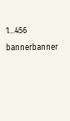1...456
bannerbanner